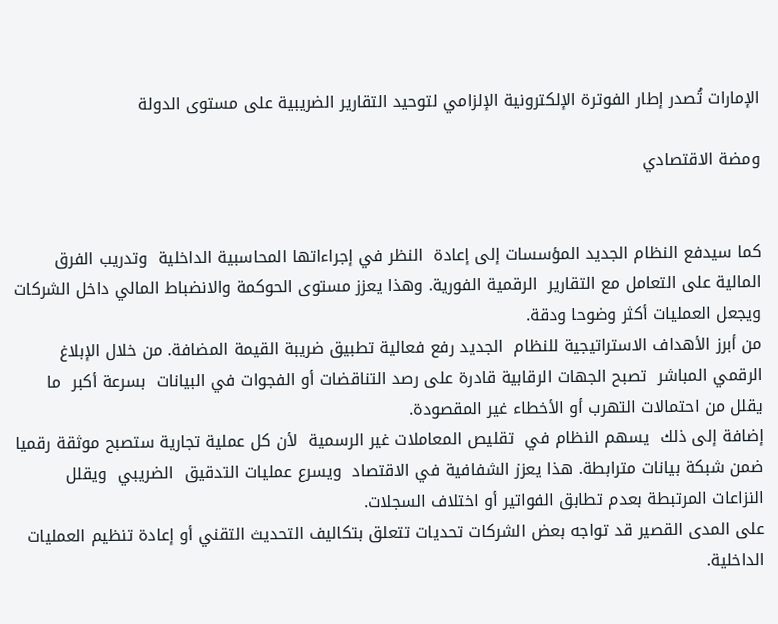الإمارات تُصدر إطار الفوترة الإلكترونية الإلزامي لتوحيد التقارير الضريبية على مستوى الدولة

ومضة الاقتصادي


كما سيدفع النظام الجديد المؤسسات إلى إعادة  النظر في إجراءاتها المحاسبية الداخلية  وتدريب الفرق المالية على التعامل مع التقارير  الرقمية الفورية. وهذا يعزز مستوى الحوكمة والانضباط المالي داخل الشركات  ويجعل العمليات أكثر وضوحا ودقة.
من أبرز الأهداف الاستراتيجية للنظام  الجديد رفع فعالية تطبيق ضريبة القيمة المضافة. من خلال الإبلاغ الرقمي المباشر  تصبح الجهات الرقابية قادرة على رصد التناقضات أو الفجوات في البيانات  بسرعة أكبر  ما يقلل من احتمالات التهرب أو الأخطاء غير المقصودة.
إضافة إلى ذلك  يسهم النظام في  تقليص المعاملات غير الرسمية  لأن كل عملية تجارية ستصبح موثقة رقميا ضمن شبكة بيانات مترابطة. هذا يعزز الشفافية في الاقتصاد  ويسرع عمليات التدقيق  الضريبي  ويقلل النزاعات المرتبطة بعدم تطابق الفواتير أو اختلاف السجلات.
على المدى القصير قد تواجه بعض الشركات تحديات تتعلق بتكاليف التحديث التقني أو إعادة تنظيم العمليات الداخلية.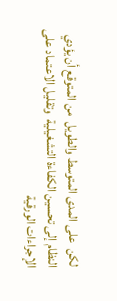لكن  على المدى المتوسط والطويل  من المتوقع أن يؤدي النظام إلى تحسين الكفاءة التشغيلية  وتقليل الاعتماد على الإجراءات الورقية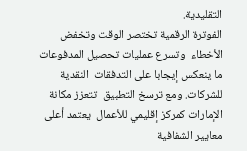التقليدية.
الفوترة الرقمية تختصر الوقت وتخفض الأخطاء  وتسرع عمليات تحصيل المدفوعات  ما ينعكس إيجابا على التدفقات  النقدية للشركات. ومع ترسخ التطبيق  تتعزز مكانة الإمارات كمركز إقليمي للأعمال  يعتمد أعلى معايير الشفافية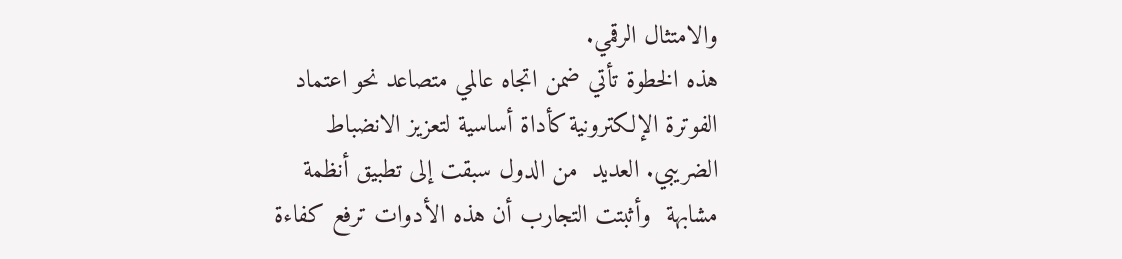والامتثال الرقمي.
هذه الخطوة تأتي ضمن اتجاه عالمي متصاعد نحو اعتماد الفوترة الإلكترونية كأداة أساسية لتعزيز الانضباط الضريبي. العديد  من الدول سبقت إلى تطبيق أنظمة مشابهة  وأثبتت التجارب أن هذه الأدوات ترفع كفاءة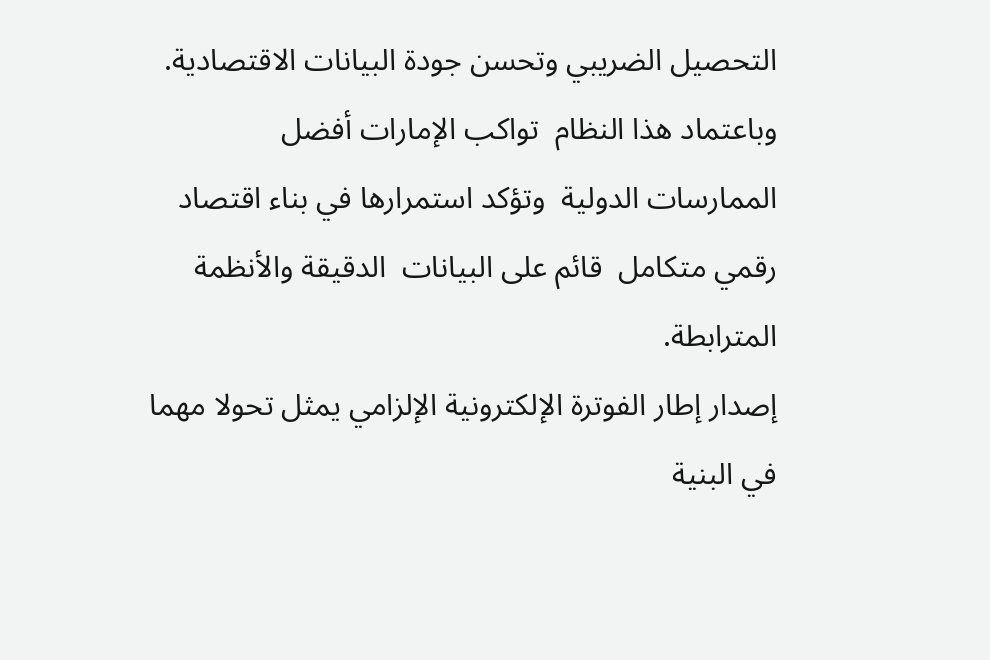التحصيل الضريبي وتحسن جودة البيانات الاقتصادية.
وباعتماد هذا النظام  تواكب الإمارات أفضل الممارسات الدولية  وتؤكد استمرارها في بناء اقتصاد رقمي متكامل  قائم على البيانات  الدقيقة والأنظمة المترابطة.
إصدار إطار الفوترة الإلكترونية الإلزامي يمثل تحولا مهما في البنية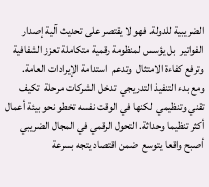الضريبية للدولة. فهو لا يقتصر على تحديث آلية إصدار الفواتير  بل يؤسس لمنظومة رقمية متكاملة تعزز الشفافية  وترفع كفاءة الامتثال  وتدعم  استدامة الإيرادات العامة.
ومع بدء التنفيذ التدريجي  تدخل الشركات مرحلة  تكيف تقني وتنظيمي  لكنها في الوقت نفسه تخطو نحو بيئة أعمال أكثر تنظيما وحداثة. التحول الرقمي في المجال الضريبي أصبح واقعا يتوسع  ضمن اقتصاد يتجه بسرعة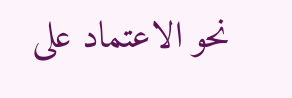نحو الاعتماد على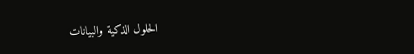الحلول الذكية والبيانات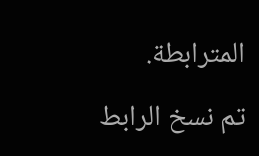المترابطة.

تم نسخ الرابط